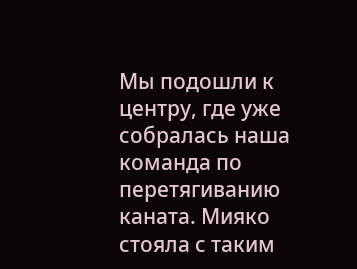Мы подошли к центру, где уже собралась наша команда по перетягиванию каната. Мияко стояла с таким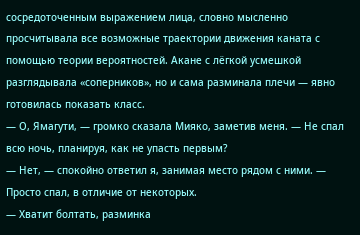сосредоточенным выражением лица, словно мысленно просчитывала все возможные траектории движения каната с помощью теории вероятностей. Акане с лёгкой усмешкой разглядывала «соперников», но и сама разминала плечи — явно готовилась показать класс.
— О, Ямагути, — громко сказала Мияко, заметив меня. — Не спал всю ночь, планируя, как не упасть первым?
— Нет, — спокойно ответил я, занимая место рядом с ними. — Просто спал, в отличие от некоторых.
— Хватит болтать, разминка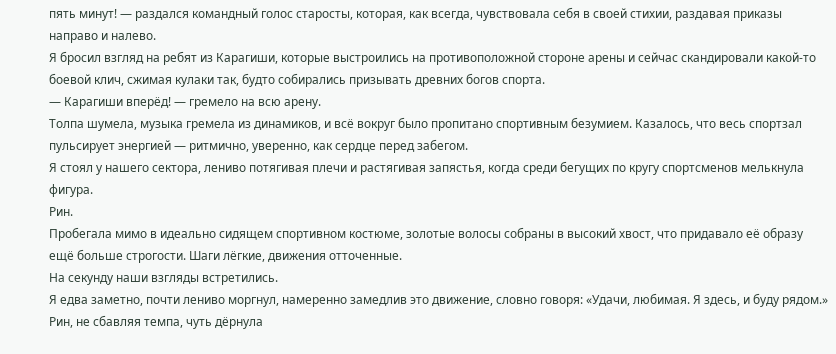пять минут! — раздался командный голос старосты, которая, как всегда, чувствовала себя в своей стихии, раздавая приказы направо и налево.
Я бросил взгляд на ребят из Карагиши, которые выстроились на противоположной стороне арены и сейчас скандировали какой-то боевой клич, сжимая кулаки так, будто собирались призывать древних богов спорта.
— Карагиши вперёд! — гремело на всю арену.
Толпа шумела, музыка гремела из динамиков, и всё вокруг было пропитано спортивным безумием. Казалось, что весь спортзал пульсирует энергией — ритмично, уверенно, как сердце перед забегом.
Я стоял у нашего сектора, лениво потягивая плечи и растягивая запястья, когда среди бегущих по кругу спортсменов мелькнула фигура.
Рин.
Пробегала мимо в идеально сидящем спортивном костюме, золотые волосы собраны в высокий хвост, что придавало её образу ещё больше строгости. Шаги лёгкие, движения отточенные.
На секунду наши взгляды встретились.
Я едва заметно, почти лениво моргнул, намеренно замедлив это движение, словно говоря: «Удачи, любимая. Я здесь, и буду рядом.»
Рин, не сбавляя темпа, чуть дёрнула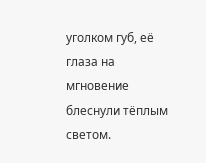уголком губ, её глаза на мгновение блеснули тёплым светом.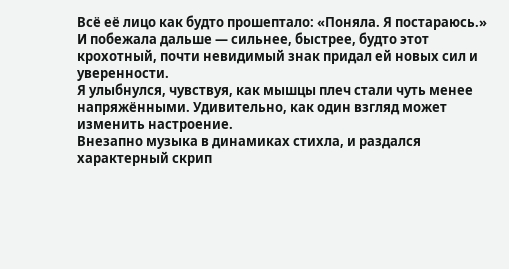Всё её лицо как будто прошептало: «Поняла. Я постараюсь.»
И побежала дальше — сильнее, быстрее, будто этот крохотный, почти невидимый знак придал ей новых сил и уверенности.
Я улыбнулся, чувствуя, как мышцы плеч стали чуть менее напряжёнными. Удивительно, как один взгляд может изменить настроение.
Внезапно музыка в динамиках стихла, и раздался характерный скрип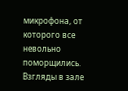микрофона, от которого все невольно поморщились. Взгляды в зале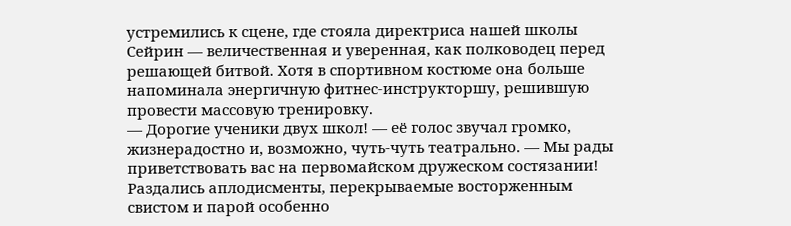устремились к сцене, где стояла директриса нашей школы Сейрин — величественная и уверенная, как полководец перед решающей битвой. Хотя в спортивном костюме она больше напоминала энергичную фитнес-инструкторшу, решившую провести массовую тренировку.
— Дорогие ученики двух школ! — её голос звучал громко, жизнерадостно и, возможно, чуть-чуть театрально. — Мы рады приветствовать вас на первомайском дружеском состязании!
Раздались аплодисменты, перекрываемые восторженным свистом и парой особенно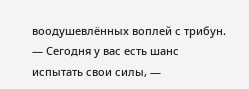воодушевлённых воплей с трибун.
— Сегодня у вас есть шанс испытать свои силы, —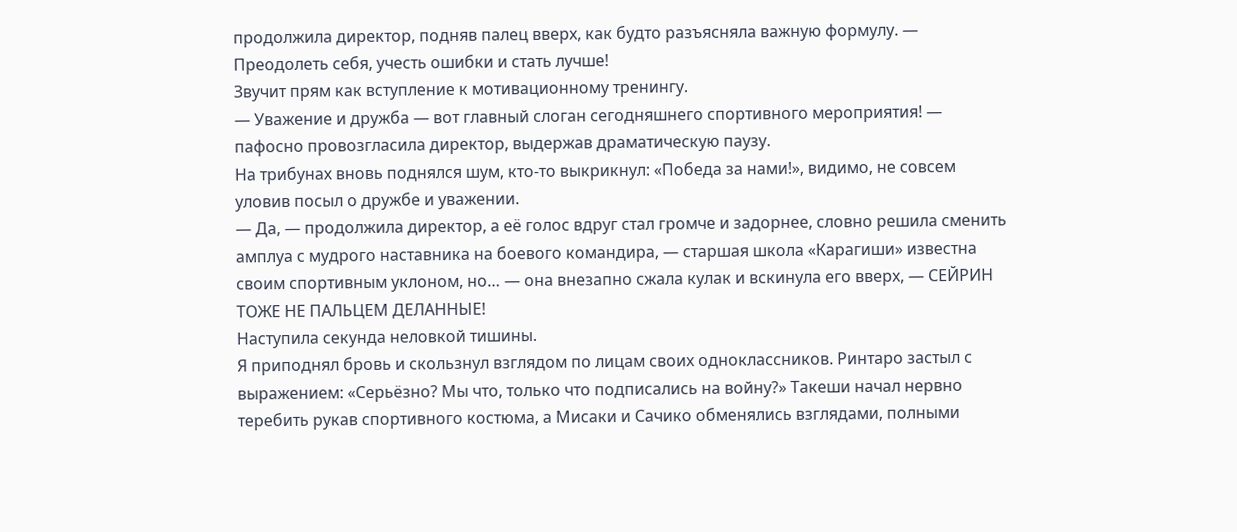продолжила директор, подняв палец вверх, как будто разъясняла важную формулу. — Преодолеть себя, учесть ошибки и стать лучше!
Звучит прям как вступление к мотивационному тренингу.
— Уважение и дружба — вот главный слоган сегодняшнего спортивного мероприятия! — пафосно провозгласила директор, выдержав драматическую паузу.
На трибунах вновь поднялся шум, кто-то выкрикнул: «Победа за нами!», видимо, не совсем уловив посыл о дружбе и уважении.
— Да, — продолжила директор, а её голос вдруг стал громче и задорнее, словно решила сменить амплуа с мудрого наставника на боевого командира, — старшая школа «Карагиши» известна своим спортивным уклоном, но… — она внезапно сжала кулак и вскинула его вверх, — СЕЙРИН ТОЖЕ НЕ ПАЛЬЦЕМ ДЕЛАННЫЕ!
Наступила секунда неловкой тишины.
Я приподнял бровь и скользнул взглядом по лицам своих одноклассников. Ринтаро застыл с выражением: «Серьёзно? Мы что, только что подписались на войну?» Такеши начал нервно теребить рукав спортивного костюма, а Мисаки и Сачико обменялись взглядами, полными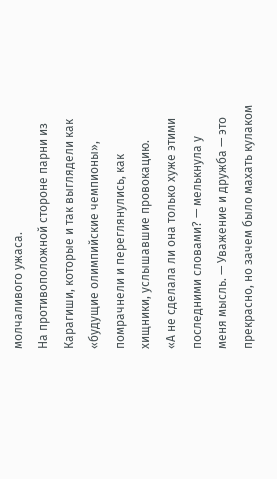молчаливого ужаса.
На противоположной стороне парни из Карагиши, которые и так выглядели как «будущие олимпийские чемпионы», помрачнели и переглянулись, как хищники, услышавшие провокацию.
«А не сделала ли она только хуже этими последними словами? — мелькнула у меня мысль. — Уважение и дружба — это прекрасно, но зачем было махать кулаком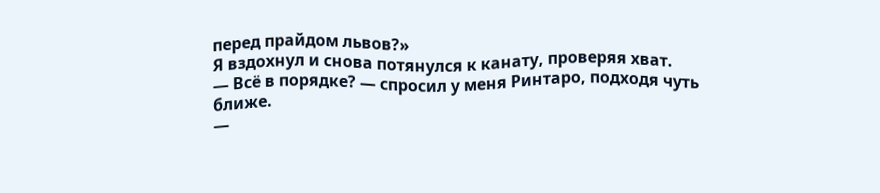перед прайдом львов?»
Я вздохнул и снова потянулся к канату, проверяя хват.
— Всё в порядке? — спросил у меня Ринтаро, подходя чуть ближе.
—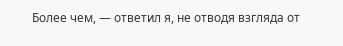Более чем, — ответил я, не отводя взгляда от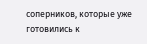соперников, которые уже готовились к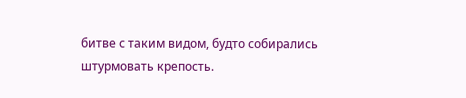битве с таким видом, будто собирались штурмовать крепость.